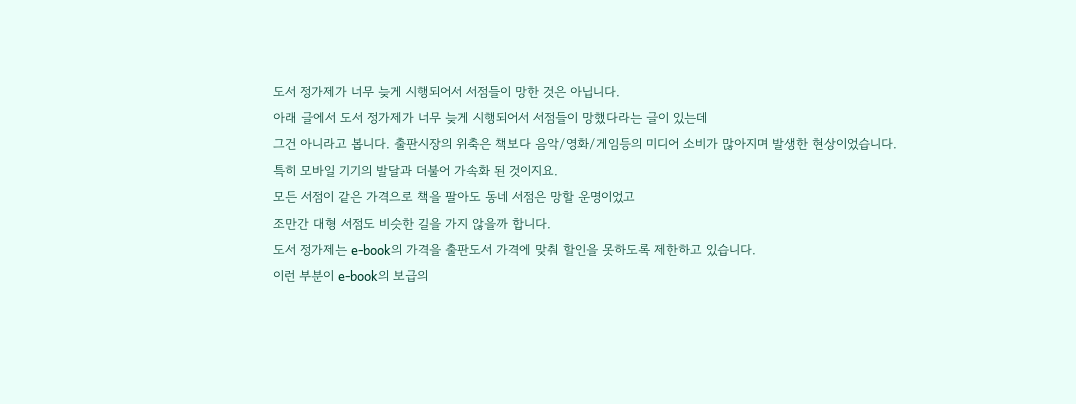도서 정가제가 너무 늦게 시행되어서 서점들이 망한 것은 아닙니다.
아래 글에서 도서 정가제가 너무 늦게 시행되어서 서점들이 망했다라는 글이 있는데
그건 아니라고 봅니다. 출판시장의 위축은 책보다 음악/영화/게임등의 미디어 소비가 많아지며 발생한 현상이었습니다.
특히 모바일 기기의 발달과 더불어 가속화 된 것이지요.
모든 서점이 같은 가격으로 책을 팔아도 동네 서점은 망할 운명이었고
조만간 대형 서점도 비슷한 길을 가지 않을까 합니다.
도서 정가제는 e-book의 가격을 출판도서 가격에 맞춰 할인을 못하도록 제한하고 있습니다.
이런 부분이 e-book의 보급의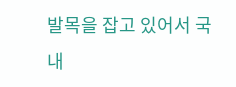발목을 잡고 있어서 국내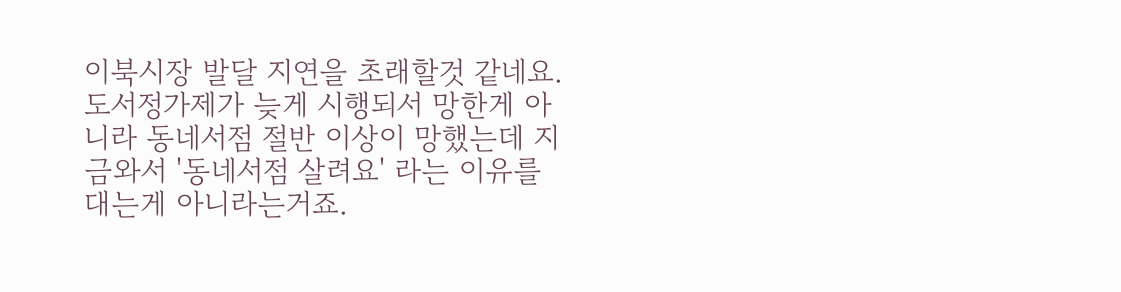이북시장 발달 지연을 초래할것 같네요.
도서정가제가 늦게 시행되서 망한게 아니라 동네서점 절반 이상이 망했는데 지금와서 '동네서점 살려요' 라는 이유를 대는게 아니라는거죠.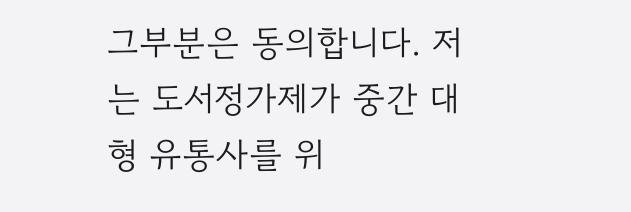그부분은 동의합니다. 저는 도서정가제가 중간 대형 유통사를 위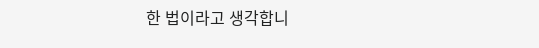한 법이라고 생각합니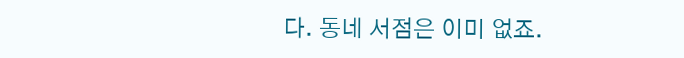다. 동네 서점은 이미 없죠.